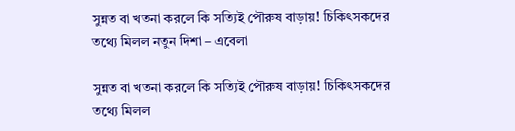সুন্নত বা খতনা করলে কি সত্যিই পৌরুষ বাড়ায়! চিকিৎসকদের তথ্যে মিলল নতুন দিশা – এবেলা

সুন্নত বা খতনা করলে কি সত্যিই পৌরুষ বাড়ায়! চিকিৎসকদের তথ্যে মিলল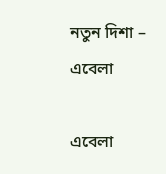নতুন দিশা – এবেলা

এবেলা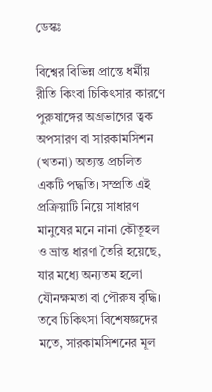ডেস্কঃ

বিশ্বের বিভিন্ন প্রান্তে ধর্মীয় রীতি কিংবা চিকিৎসার কারণে পুরুষাঙ্গের অগ্রভাগের ত্বক অপসারণ বা সারকামসিশন (খতনা) অত্যন্ত প্রচলিত একটি পদ্ধতি। সম্প্রতি এই প্রক্রিয়াটি নিয়ে সাধারণ মানুষের মনে নানা কৌতূহল ও ভ্রান্ত ধারণা তৈরি হয়েছে, যার মধ্যে অন্যতম হলো যৌনক্ষমতা বা পৌরুষ বৃদ্ধি। তবে চিকিৎসা বিশেষজ্ঞদের মতে, সারকামসিশনের মূল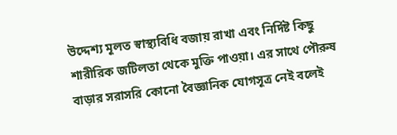উদ্দেশ্য মূলত স্বাস্থ্যবিধি বজায় রাখা এবং নির্দিষ্ট কিছু শারীরিক জটিলতা থেকে মুক্তি পাওয়া। এর সাথে পৌরুষ বাড়ার সরাসরি কোনো বৈজ্ঞানিক যোগসূত্র নেই বলেই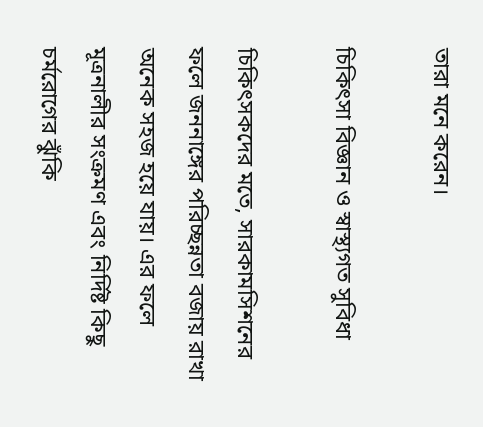তারা মনে করেন।

চিকিৎসা বিজ্ঞান ও স্বাস্থ্যগত সুবিধা

চিকিৎসকদের মতে, সারকামসিশনের ফলে জননাঙ্গের পরিচ্ছন্নতা বজায় রাখা অনেক সহজ হয়ে যায়। এর ফলে মূত্রনালীর সংক্রমণ এবং নির্দিষ্ট কিছু চর্মরোগের ঝুঁকি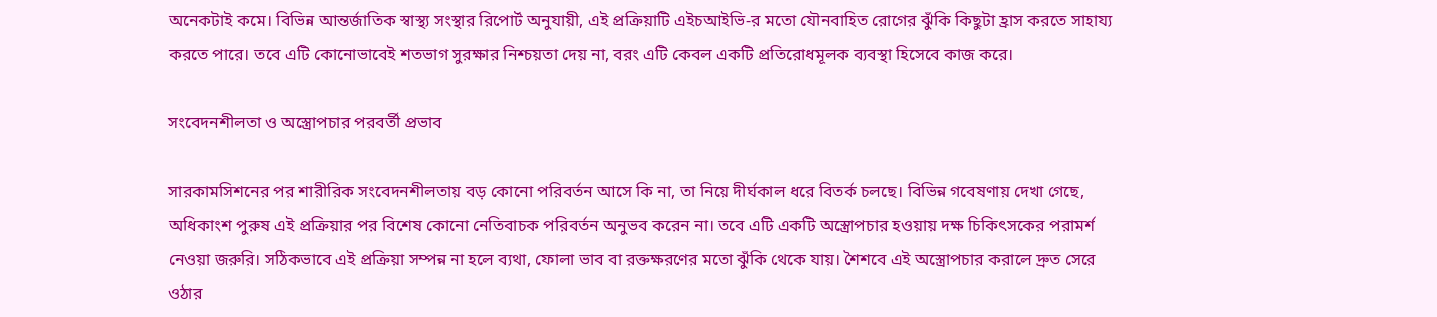অনেকটাই কমে। বিভিন্ন আন্তর্জাতিক স্বাস্থ্য সংস্থার রিপোর্ট অনুযায়ী, এই প্রক্রিয়াটি এইচআইভি-র মতো যৌনবাহিত রোগের ঝুঁকি কিছুটা হ্রাস করতে সাহায্য করতে পারে। তবে এটি কোনোভাবেই শতভাগ সুরক্ষার নিশ্চয়তা দেয় না, বরং এটি কেবল একটি প্রতিরোধমূলক ব্যবস্থা হিসেবে কাজ করে।

সংবেদনশীলতা ও অস্ত্রোপচার পরবর্তী প্রভাব

সারকামসিশনের পর শারীরিক সংবেদনশীলতায় বড় কোনো পরিবর্তন আসে কি না, তা নিয়ে দীর্ঘকাল ধরে বিতর্ক চলছে। বিভিন্ন গবেষণায় দেখা গেছে, অধিকাংশ পুরুষ এই প্রক্রিয়ার পর বিশেষ কোনো নেতিবাচক পরিবর্তন অনুভব করেন না। তবে এটি একটি অস্ত্রোপচার হওয়ায় দক্ষ চিকিৎসকের পরামর্শ নেওয়া জরুরি। সঠিকভাবে এই প্রক্রিয়া সম্পন্ন না হলে ব্যথা, ফোলা ভাব বা রক্তক্ষরণের মতো ঝুঁকি থেকে যায়। শৈশবে এই অস্ত্রোপচার করালে দ্রুত সেরে ওঠার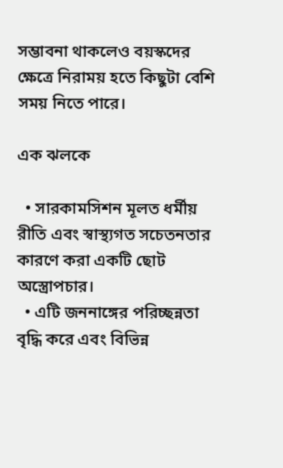সম্ভাবনা থাকলেও বয়স্কদের ক্ষেত্রে নিরাময় হতে কিছুটা বেশি সময় নিতে পারে।

এক ঝলকে

  • সারকামসিশন মূলত ধর্মীয় রীতি এবং স্বাস্থ্যগত সচেতনতার কারণে করা একটি ছোট অস্ত্রোপচার।
  • এটি জননাঙ্গের পরিচ্ছন্নতা বৃদ্ধি করে এবং বিভিন্ন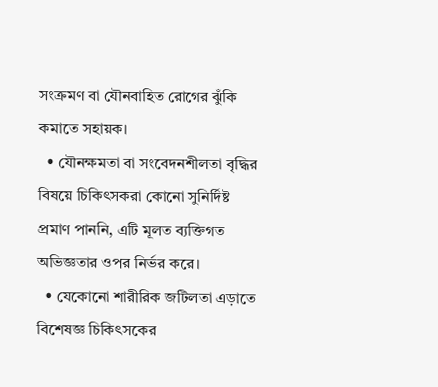সংক্রমণ বা যৌনবাহিত রোগের ঝুঁকি কমাতে সহায়ক।
  • যৌনক্ষমতা বা সংবেদনশীলতা বৃদ্ধির বিষয়ে চিকিৎসকরা কোনো সুনির্দিষ্ট প্রমাণ পাননি, এটি মূলত ব্যক্তিগত অভিজ্ঞতার ওপর নির্ভর করে।
  • যেকোনো শারীরিক জটিলতা এড়াতে বিশেষজ্ঞ চিকিৎসকের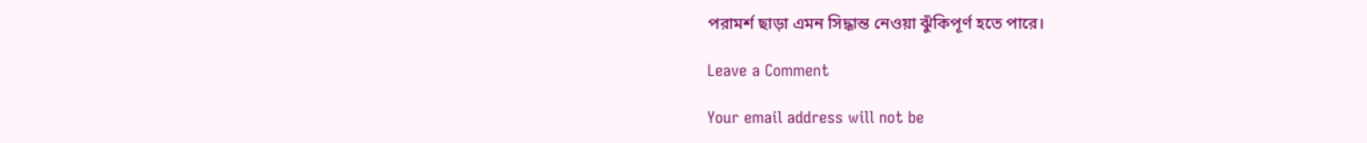পরামর্শ ছাড়া এমন সিদ্ধান্ত নেওয়া ঝুঁকিপূর্ণ হতে পারে।

Leave a Comment

Your email address will not be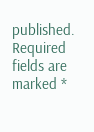published. Required fields are marked *